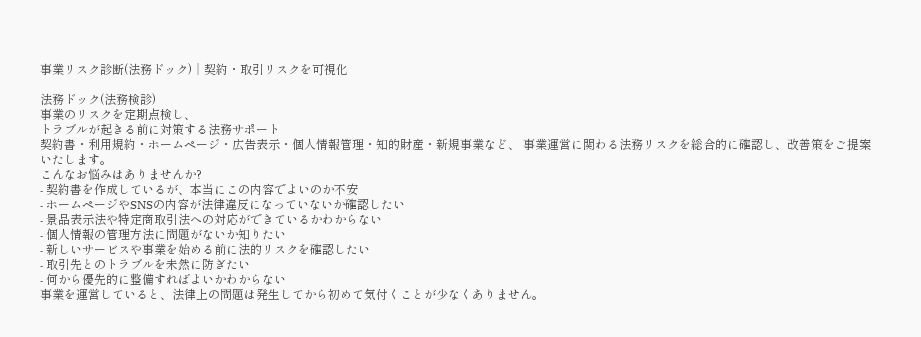事業リスク診断(法務ドック)│契約・取引リスクを可視化

法務ドック(法務検診)
事業のリスクを定期点検し、
トラブルが起きる前に対策する法務サポート
契約書・利用規約・ホームページ・広告表示・個人情報管理・知的財産・新規事業など、 事業運営に関わる法務リスクを総合的に確認し、改善策をご提案いたします。
こんなお悩みはありませんか?
- 契約書を作成しているが、本当にこの内容でよいのか不安
- ホームページやSNSの内容が法律違反になっていないか確認したい
- 景品表示法や特定商取引法への対応ができているかわからない
- 個人情報の管理方法に問題がないか知りたい
- 新しいサービスや事業を始める前に法的リスクを確認したい
- 取引先とのトラブルを未然に防ぎたい
- 何から優先的に整備すればよいかわからない
事業を運営していると、法律上の問題は発生してから初めて気付くことが少なくありません。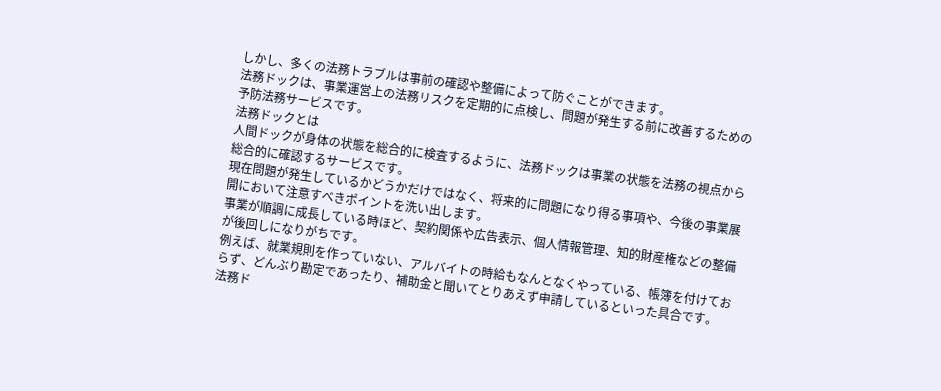しかし、多くの法務トラブルは事前の確認や整備によって防ぐことができます。
法務ドックは、事業運営上の法務リスクを定期的に点検し、問題が発生する前に改善するための予防法務サービスです。
法務ドックとは
人間ドックが身体の状態を総合的に検査するように、法務ドックは事業の状態を法務の視点から総合的に確認するサービスです。
現在問題が発生しているかどうかだけではなく、将来的に問題になり得る事項や、今後の事業展開において注意すべきポイントを洗い出します。
事業が順調に成長している時ほど、契約関係や広告表示、個人情報管理、知的財産権などの整備が後回しになりがちです。
例えば、就業規則を作っていない、アルバイトの時給もなんとなくやっている、帳簿を付けておらず、どんぶり勘定であったり、補助金と聞いてとりあえず申請しているといった具合です。
法務ド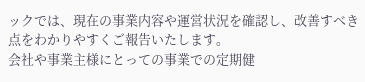ックでは、現在の事業内容や運営状況を確認し、改善すべき点をわかりやすくご報告いたします。
会社や事業主様にとっての事業での定期健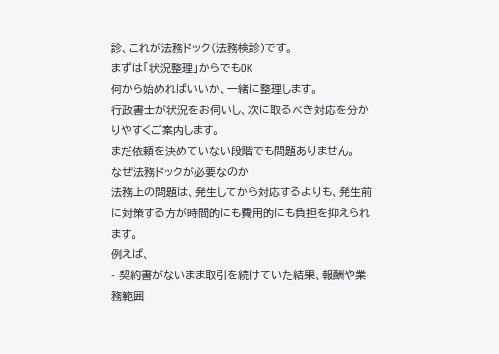診、これが法務ドック(法務検診)です。
まずは「状況整理」からでもOK
何から始めればいいか、一緒に整理します。
行政書士が状況をお伺いし、次に取るべき対応を分かりやすくご案内します。
まだ依頼を決めていない段階でも問題ありません。
なぜ法務ドックが必要なのか
法務上の問題は、発生してから対応するよりも、発生前に対策する方が時間的にも費用的にも負担を抑えられます。
例えば、
- 契約書がないまま取引を続けていた結果、報酬や業務範囲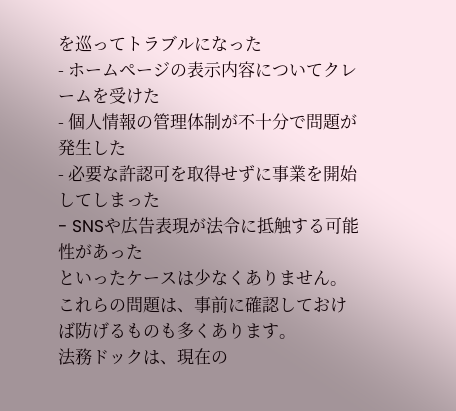を巡ってトラブルになった
- ホームページの表示内容についてクレームを受けた
- 個人情報の管理体制が不十分で問題が発生した
- 必要な許認可を取得せずに事業を開始してしまった
- SNSや広告表現が法令に抵触する可能性があった
といったケースは少なくありません。
これらの問題は、事前に確認しておけば防げるものも多くあります。
法務ドックは、現在の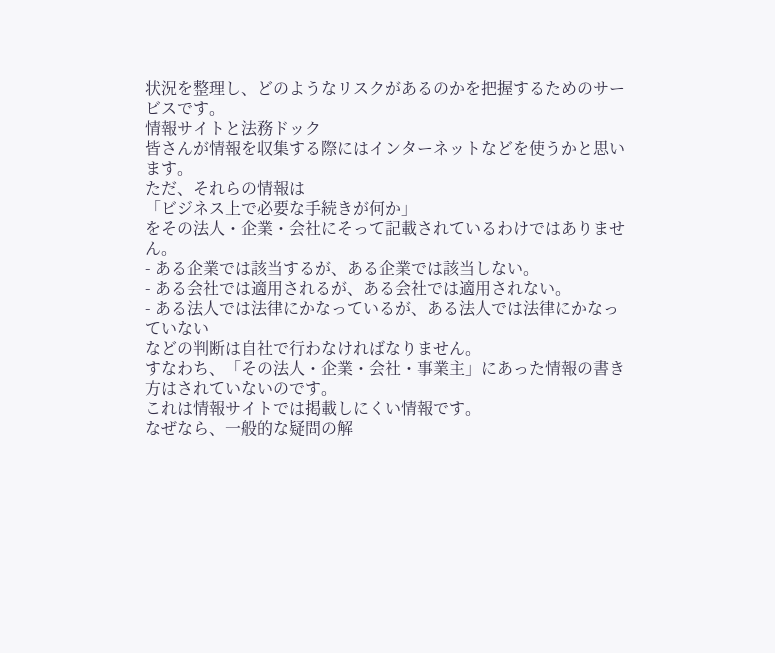状況を整理し、どのようなリスクがあるのかを把握するためのサービスです。
情報サイトと法務ドック
皆さんが情報を収集する際にはインターネットなどを使うかと思います。
ただ、それらの情報は
「ビジネス上で必要な手続きが何か」
をその法人・企業・会社にそって記載されているわけではありません。
- ある企業では該当するが、ある企業では該当しない。
- ある会社では適用されるが、ある会社では適用されない。
- ある法人では法律にかなっているが、ある法人では法律にかなっていない
などの判断は自社で行わなければなりません。
すなわち、「その法人・企業・会社・事業主」にあった情報の書き方はされていないのです。
これは情報サイトでは掲載しにくい情報です。
なぜなら、一般的な疑問の解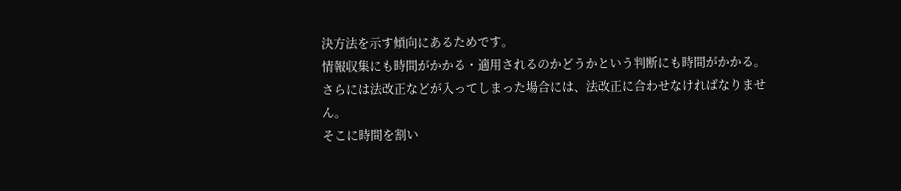決方法を示す傾向にあるためです。
情報収集にも時間がかかる・適用されるのかどうかという判断にも時間がかかる。
さらには法改正などが入ってしまった場合には、法改正に合わせなければなりません。
そこに時間を割い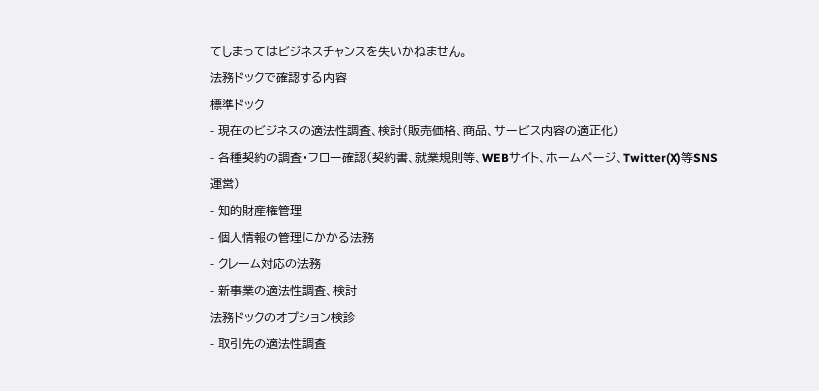てしまってはビジネスチャンスを失いかねません。
法務ドックで確認する内容
標準ドック
- 現在のビジネスの適法性調査、検討(販売価格、商品、サービス内容の適正化)
- 各種契約の調査・フロー確認(契約書、就業規則等、WEBサイト、ホームページ、Twitter(X)等SNS運営)
- 知的財産権管理
- 個人情報の管理にかかる法務
- クレーム対応の法務
- 新事業の適法性調査、検討
法務ドックのオプション検診
- 取引先の適法性調査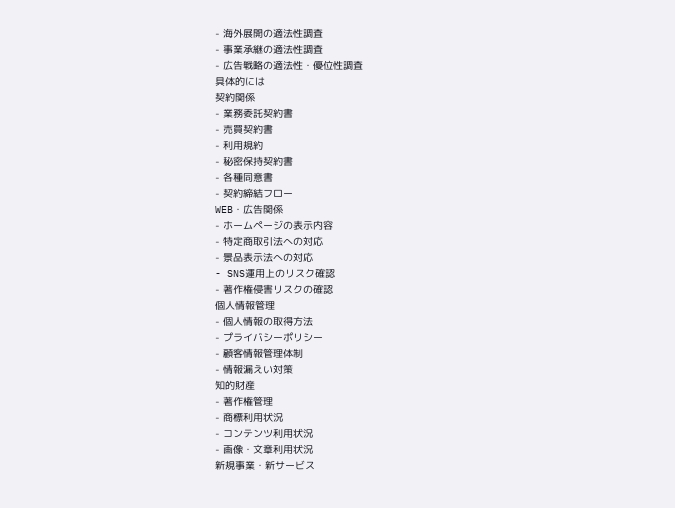- 海外展開の適法性調査
- 事業承継の適法性調査
- 広告戦略の適法性・優位性調査
具体的には
契約関係
- 業務委託契約書
- 売買契約書
- 利用規約
- 秘密保持契約書
- 各種同意書
- 契約締結フロー
WEB・広告関係
- ホームページの表示内容
- 特定商取引法への対応
- 景品表示法への対応
- SNS運用上のリスク確認
- 著作権侵害リスクの確認
個人情報管理
- 個人情報の取得方法
- プライバシーポリシー
- 顧客情報管理体制
- 情報漏えい対策
知的財産
- 著作権管理
- 商標利用状況
- コンテンツ利用状況
- 画像・文章利用状況
新規事業・新サービス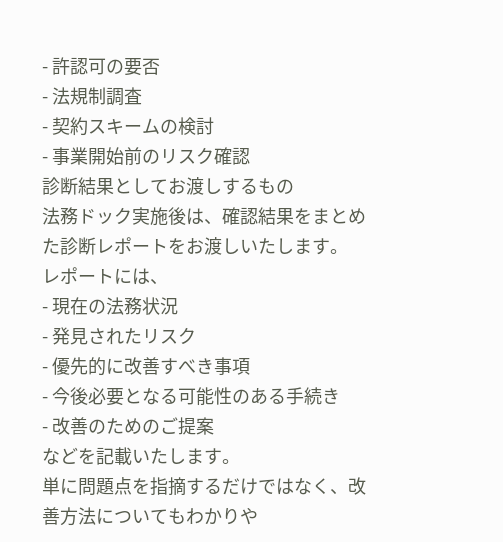- 許認可の要否
- 法規制調査
- 契約スキームの検討
- 事業開始前のリスク確認
診断結果としてお渡しするもの
法務ドック実施後は、確認結果をまとめた診断レポートをお渡しいたします。
レポートには、
- 現在の法務状況
- 発見されたリスク
- 優先的に改善すべき事項
- 今後必要となる可能性のある手続き
- 改善のためのご提案
などを記載いたします。
単に問題点を指摘するだけではなく、改善方法についてもわかりや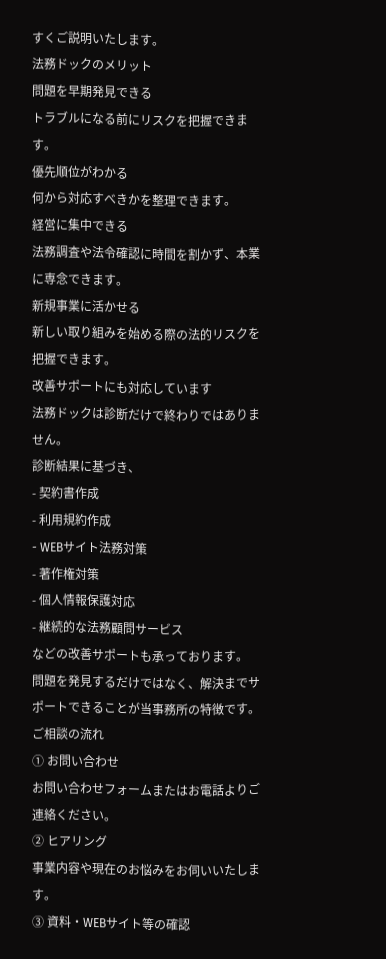すくご説明いたします。
法務ドックのメリット
問題を早期発見できる
トラブルになる前にリスクを把握できます。
優先順位がわかる
何から対応すべきかを整理できます。
経営に集中できる
法務調査や法令確認に時間を割かず、本業に専念できます。
新規事業に活かせる
新しい取り組みを始める際の法的リスクを把握できます。
改善サポートにも対応しています
法務ドックは診断だけで終わりではありません。
診断結果に基づき、
- 契約書作成
- 利用規約作成
- WEBサイト法務対策
- 著作権対策
- 個人情報保護対応
- 継続的な法務顧問サービス
などの改善サポートも承っております。
問題を発見するだけではなく、解決までサポートできることが当事務所の特徴です。
ご相談の流れ
① お問い合わせ
お問い合わせフォームまたはお電話よりご連絡ください。
② ヒアリング
事業内容や現在のお悩みをお伺いいたします。
③ 資料・WEBサイト等の確認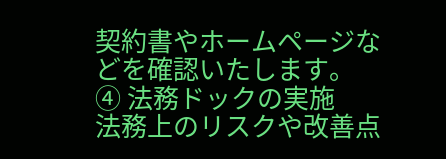契約書やホームページなどを確認いたします。
④ 法務ドックの実施
法務上のリスクや改善点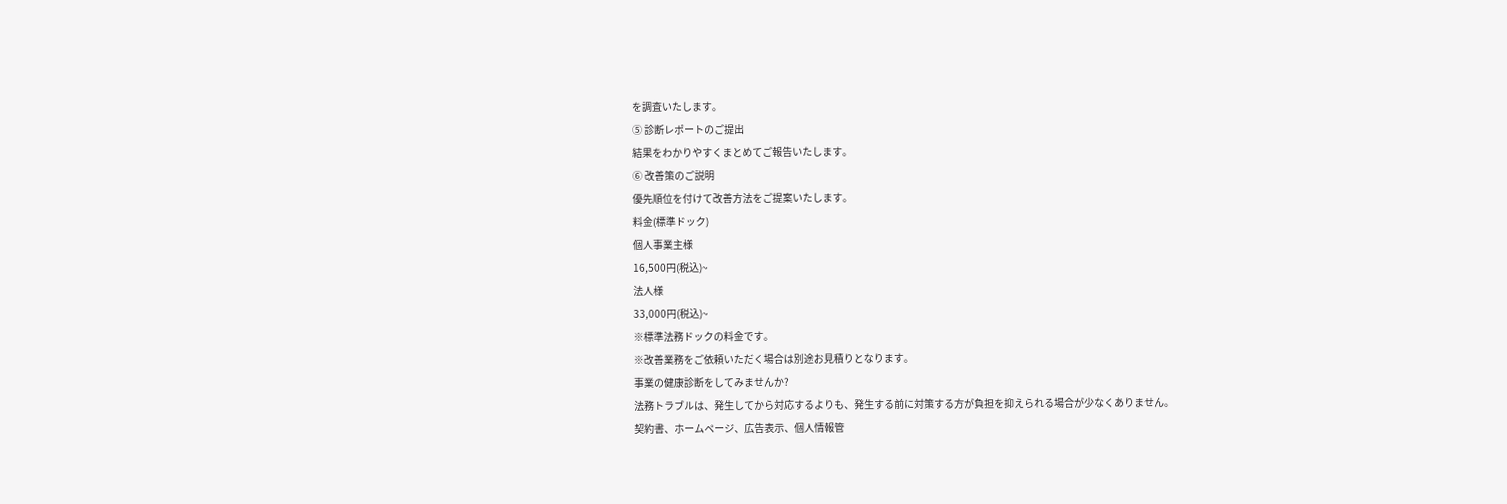を調査いたします。
⑤ 診断レポートのご提出
結果をわかりやすくまとめてご報告いたします。
⑥ 改善策のご説明
優先順位を付けて改善方法をご提案いたします。
料金(標準ドック)
個人事業主様
16,500円(税込)~
法人様
33,000円(税込)~
※標準法務ドックの料金です。
※改善業務をご依頼いただく場合は別途お見積りとなります。
事業の健康診断をしてみませんか?
法務トラブルは、発生してから対応するよりも、発生する前に対策する方が負担を抑えられる場合が少なくありません。
契約書、ホームページ、広告表示、個人情報管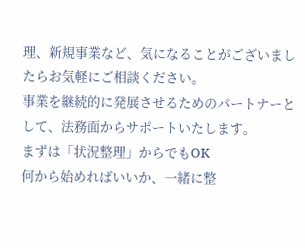理、新規事業など、気になることがございましたらお気軽にご相談ください。
事業を継続的に発展させるためのパートナーとして、法務面からサポートいたします。
まずは「状況整理」からでもOK
何から始めればいいか、一緒に整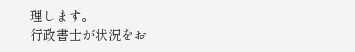理します。
行政書士が状況をお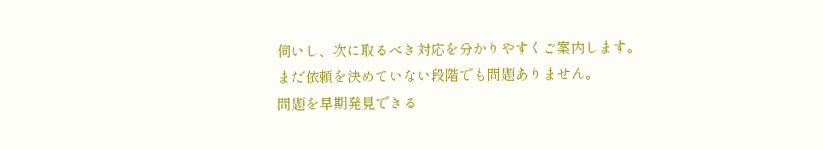伺いし、次に取るべき対応を分かりやすくご案内します。
まだ依頼を決めていない段階でも問題ありません。
問題を早期発見できる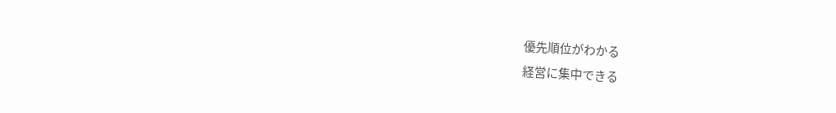優先順位がわかる
経営に集中できる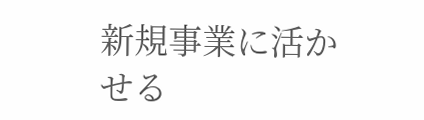新規事業に活かせる